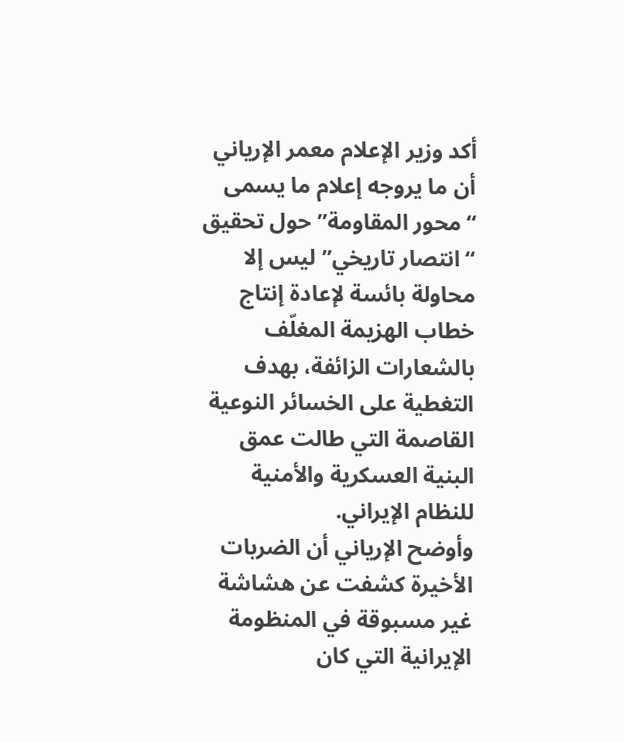أكد وزير الإعلام معمر الإرياني أن ما يروجه إعلام ما يسمى “محور المقاومة” حول تحقيق “انتصار تاريخي” ليس إلا محاولة بائسة لإعادة إنتاج خطاب الهزيمة المغلّف بالشعارات الزائفة، بهدف التغطية على الخسائر النوعية القاصمة التي طالت عمق البنية العسكرية والأمنية للنظام الإيراني.
وأوضح الإرياني أن الضربات الأخيرة كشفت عن هشاشة غير مسبوقة في المنظومة الإيرانية التي كان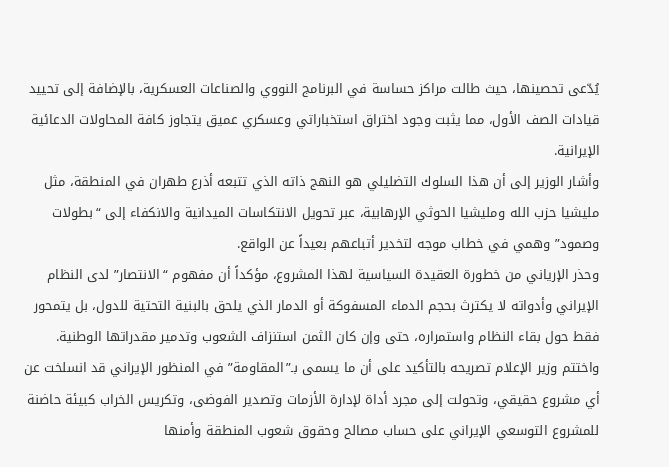يُدّعى تحصينها، حيث طالت مراكز حساسة في البرنامج النووي والصناعات العسكرية، بالإضافة إلى تحييد قيادات الصف الأول، مما يثبت وجود اختراق استخباراتي وعسكري عميق يتجاوز كافة المحاولات الدعائية الإيرانية.
وأشار الوزير إلى أن هذا السلوك التضليلي هو النهج ذاته الذي تتبعه أذرع طهران في المنطقة، مثل مليشيا حزب الله ومليشيا الحوثي الإرهابية، عبر تحويل الانتكاسات الميدانية والانكفاء إلى “بطولات وصمود” وهمي في خطاب موجه لتخدير أتباعهم بعيداً عن الواقع.
وحذر الإرياني من خطورة العقيدة السياسية لهذا المشروع، مؤكداً أن مفهوم “الانتصار” لدى النظام الإيراني وأدواته لا يكترث بحجم الدماء المسفوكة أو الدمار الذي يلحق بالبنية التحتية للدول، بل يتمحور فقط حول بقاء النظام واستمراره، حتى وإن كان الثمن استنزاف الشعوب وتدمير مقدراتها الوطنية.
واختتم وزير الإعلام تصريحه بالتأكيد على أن ما يسمى بـ”المقاومة” في المنظور الإيراني قد انسلخت عن أي مشروع حقيقي، وتحولت إلى مجرد أداة لإدارة الأزمات وتصدير الفوضى، وتكريس الخراب كبيئة حاضنة للمشروع التوسعي الإيراني على حساب مصالح وحقوق شعوب المنطقة وأمنها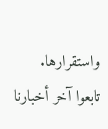واستقرارها.
تابعوا آخر أخبارنا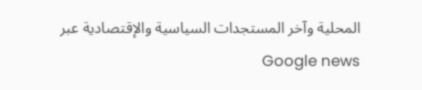المحلية وآخر المستجدات السياسية والإقتصادية عبر Google news